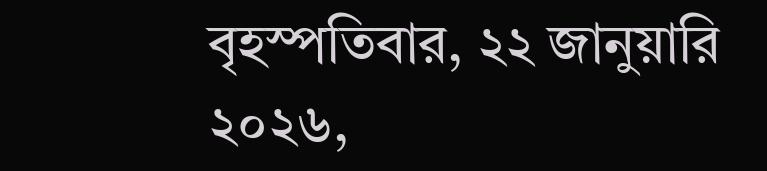বৃহস্পতিবার, ২২ জানুয়ারি ২০২৬,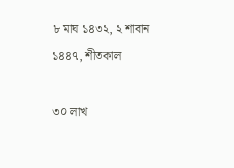৮ মাঘ ১৪৩২, ২ শাবান ১৪৪৭, শীতকাল

৩০ লাখ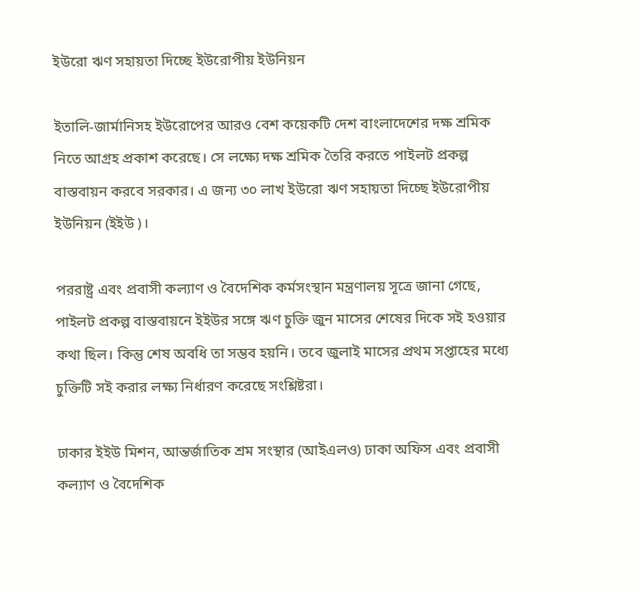ইউরো ঋণ সহায়তা দিচ্ছে ইউরোপীয় ইউনিয়ন

ইতালি-জার্মানিসহ ইউরোপের আরও বেশ কয়েকটি দেশ বাংলাদেশের দক্ষ শ্রমিক নিতে আগ্রহ প্রকাশ করেছে। সে লক্ষ্যে দক্ষ শ্রমিক তৈরি করতে পাইলট প্রকল্প বাস্তবায়ন করবে সরকার। এ জন্য ৩০ লাখ ইউরো ঋণ সহায়তা দিচ্ছে ইউরোপীয় ইউনিয়ন (ইইউ)।

পররাষ্ট্র এবং প্রবাসী কল্যাণ ও বৈদেশিক কর্মসংস্থান মন্ত্রণালয় সূত্রে জানা গেছে, পাইলট প্রকল্প বাস্তবায়নে ইইউর সঙ্গে ঋণ চুক্তি জুন মাসের শেষের দিকে সই হওয়ার কথা ছিল। কিন্তু শেষ অবধি তা সম্ভব হয়নি। তবে জুলাই মাসের প্রথম সপ্তাহের মধ্যে চুক্তিটি সই করার লক্ষ্য নির্ধারণ করেছে সংশ্লিষ্টরা।

ঢাকার ইইউ মিশন, আন্তর্জাতিক শ্রম সংস্থার (আইএলও) ঢাকা অফিস এবং প্রবাসী কল্যাণ ও বৈদেশিক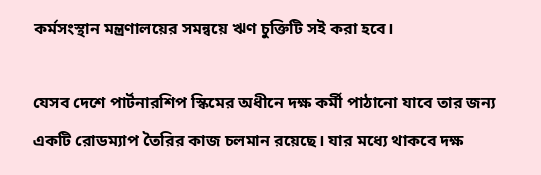কর্মসংস্থান মন্ত্রণালয়ের সমন্বয়ে ঋণ চুক্তিটি সই করা হবে।

যেসব দেশে পার্টনারশিপ স্কিমের অধীনে দক্ষ কর্মী পাঠানো যাবে তার জন্য একটি রোডম্যাপ তৈরির কাজ চলমান রয়েছে। যার মধ্যে থাকবে দক্ষ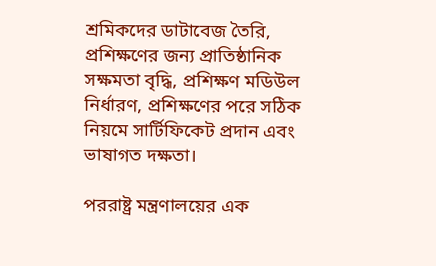শ্রমিকদের ডাটাবেজ তৈরি, প্রশিক্ষণের জন্য প্রাতিষ্ঠানিক সক্ষমতা বৃদ্ধি, প্রশিক্ষণ মডিউল নির্ধারণ, প্রশিক্ষণের পরে সঠিক নিয়মে সার্টিফিকেট প্রদান এবং ভাষাগত দক্ষতা।

পররাষ্ট্র মন্ত্রণালয়ের এক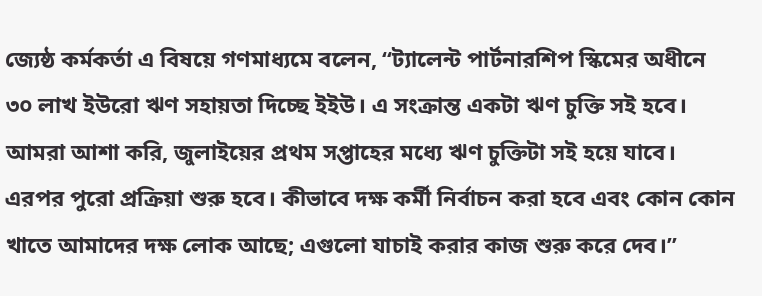জ্যেষ্ঠ কর্মকর্তা এ বিষয়ে গণমাধ্যমে বলেন, “ট্যালেন্ট পার্টনারশিপ স্কিমের অধীনে ৩০ লাখ ইউরো ঋণ সহায়তা দিচ্ছে ইইউ। এ সংক্রান্ত একটা ঋণ চুক্তি সই হবে। আমরা আশা করি, জুলাইয়ের প্রথম সপ্তাহের মধ্যে ঋণ চুক্তিটা সই হয়ে যাবে। এরপর পুরো প্রক্রিয়া শুরু হবে। কীভাবে দক্ষ কর্মী নির্বাচন করা হবে এবং কোন কোন খাতে আমাদের দক্ষ লোক আছে; এগুলো যাচাই করার কাজ শুরু করে দেব।”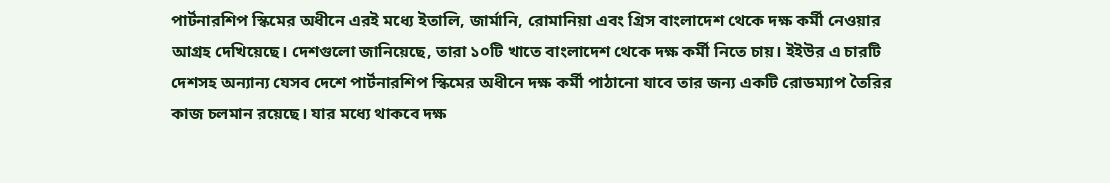পার্টনারশিপ স্কিমের অধীনে এরই মধ্যে ইতালি, জার্মানি, রোমানিয়া এবং গ্রিস বাংলাদেশ থেকে দক্ষ কর্মী নেওয়ার আগ্রহ দেখিয়েছে। দেশগুলো জানিয়েছে, তারা ১০টি খাতে বাংলাদেশ থেকে দক্ষ কর্মী নিতে চায়। ইইউর এ চারটি দেশসহ অন্যান্য যেসব দেশে পার্টনারশিপ স্কিমের অধীনে দক্ষ কর্মী পাঠানো যাবে তার জন্য একটি রোডম্যাপ তৈরির কাজ চলমান রয়েছে। যার মধ্যে থাকবে দক্ষ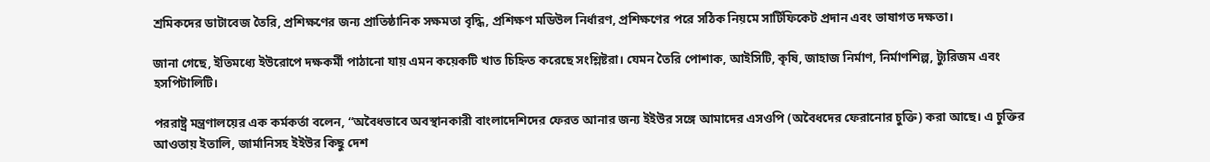শ্রমিকদের ডাটাবেজ তৈরি, প্রশিক্ষণের জন্য প্রাতিষ্ঠানিক সক্ষমতা বৃদ্ধি, প্রশিক্ষণ মডিউল নির্ধারণ, প্রশিক্ষণের পরে সঠিক নিয়মে সার্টিফিকেট প্রদান এবং ভাষাগত দক্ষতা।

জানা গেছে, ইতিমধ্যে ইউরোপে দক্ষকর্মী পাঠানো যায় এমন কয়েকটি খাত চিহ্নিত করেছে সংশ্লিষ্টরা। যেমন তৈরি পোশাক, আইসিটি, কৃষি, জাহাজ নির্মাণ, নির্মাণশিল্প, ট্যুরিজম এবং হসপিটালিটি।

পররাষ্ট্র মন্ত্রণালয়ের এক কর্মকর্তা বলেন, “অবৈধভাবে অবস্থানকারী বাংলাদেশিদের ফেরত আনার জন্য ইইউর সঙ্গে আমাদের এসওপি (অবৈধদের ফেরানোর চুক্তি) করা আছে। এ চুক্তির আওতায় ইতালি, জার্মানিসহ ইইউর কিছু দেশ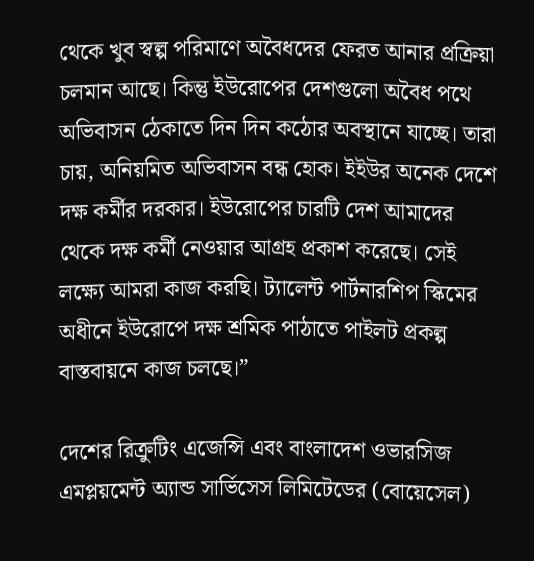থেকে খুব স্বল্প পরিমাণে অবৈধদের ফেরত আনার প্রক্রিয়া চলমান আছে। কিন্তু ইউরোপের দেশগুলো অবৈধ পথে অভিবাসন ঠেকাতে দিন দিন কঠোর অবস্থানে যাচ্ছে। তারা চায়, অনিয়মিত অভিবাসন বন্ধ হোক। ইইউর অনেক দেশে দক্ষ কর্মীর দরকার। ইউরোপের চারটি দেশ আমাদের থেকে দক্ষ কর্মী নেওয়ার আগ্রহ প্রকাশ করেছে। সেই লক্ষ্যে আমরা কাজ করছি। ট্যালেন্ট পার্টনারশিপ স্কিমের অধীনে ইউরোপে দক্ষ শ্রমিক পাঠাতে পাইলট প্রকল্প বাস্তবায়নে কাজ চলছে।”

দেশের রিক্রুটিং এজেন্সি এবং বাংলাদেশ ওভারসিজ এমপ্লয়মেন্ট অ্যান্ড সার্ভিসেস লিমিটেডের (বোয়েসেল)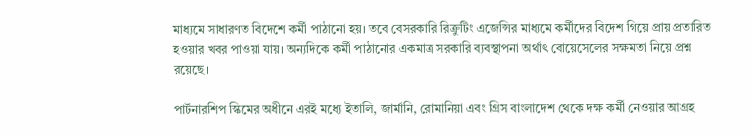মাধ্যমে সাধারণত বিদেশে কর্মী পাঠানো হয়। তবে বেসরকারি রিক্রুটিং এজেন্সির মাধ্যমে কর্মীদের বিদেশ গিয়ে প্রায় প্রতারিত হওয়ার খবর পাওয়া যায়। অন্যদিকে কর্মী পাঠানোর একমাত্র সরকারি ব্যবস্থাপনা অর্থাৎ বোয়েসেলের সক্ষমতা নিয়ে প্রশ্ন রয়েছে।

পার্টনারশিপ স্কিমের অধীনে এরই মধ্যে ইতালি, জার্মানি, রোমানিয়া এবং গ্রিস বাংলাদেশ থেকে দক্ষ কর্মী নেওয়ার আগ্রহ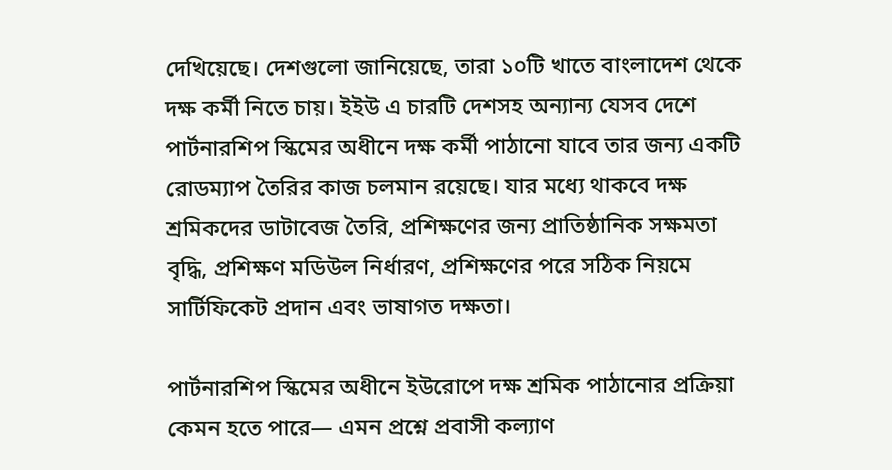দেখিয়েছে। দেশগুলো জানিয়েছে, তারা ১০টি খাতে বাংলাদেশ থেকে দক্ষ কর্মী নিতে চায়। ইইউ এ চারটি দেশসহ অন্যান্য যেসব দেশে পার্টনারশিপ স্কিমের অধীনে দক্ষ কর্মী পাঠানো যাবে তার জন্য একটি রোডম্যাপ তৈরির কাজ চলমান রয়েছে। যার মধ্যে থাকবে দক্ষ শ্রমিকদের ডাটাবেজ তৈরি, প্রশিক্ষণের জন্য প্রাতিষ্ঠানিক সক্ষমতা বৃদ্ধি, প্রশিক্ষণ মডিউল নির্ধারণ, প্রশিক্ষণের পরে সঠিক নিয়মে সার্টিফিকেট প্রদান এবং ভাষাগত দক্ষতা।

পার্টনারশিপ স্কিমের অধীনে ইউরোপে দক্ষ শ্রমিক পাঠানোর প্রক্রিয়া কেমন হতে পারে— এমন প্রশ্নে প্রবাসী কল্যাণ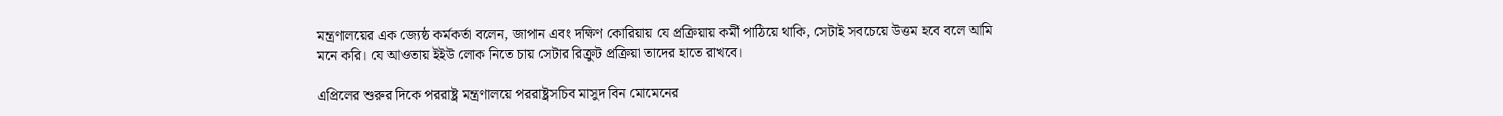মন্ত্রণালয়ের এক জ্যেষ্ঠ কর্মকর্তা বলেন, জাপান এবং দক্ষিণ কোরিয়ায় যে প্রক্রিয়ায় কর্মী পাঠিয়ে থাকি, সেটাই সবচেয়ে উত্তম হবে বলে আমি মনে করি। যে আওতায় ইইউ লোক নিতে চায় সেটার রিক্রুট প্রক্রিয়া তাদের হাতে রাখবে।

এপ্রিলের শুরুর দিকে পররাষ্ট্র মন্ত্রণালয়ে পররাষ্ট্রসচিব মাসুদ বিন মোমেনের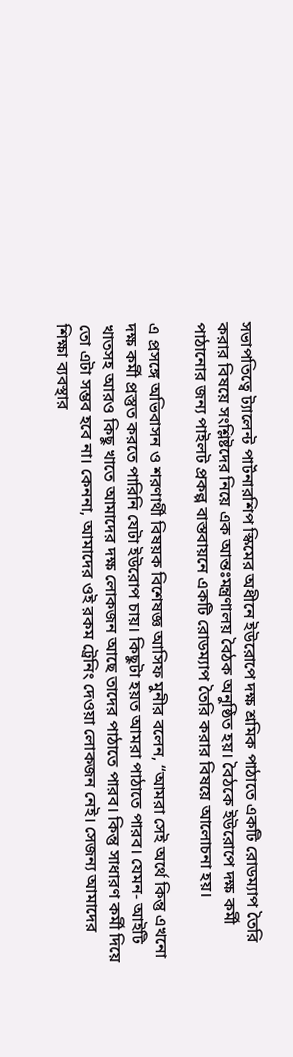সভাপতিত্বে ট্যালেন্ট পার্টনারশিপ স্কিমের অধীনে ইউরোপে দক্ষ শ্রমিক পাঠাতে একটি রোডম্যাপ তৈরি করার বিষয়ে সংশ্লিষ্টদের নিয়ে এক আন্তঃমন্ত্রণালয় বৈঠক অনুষ্ঠিত হয়। বৈঠকে ইউরোপে দক্ষ কর্মী পাঠানোর জন্য পাইলট প্রকল্প বাস্তবায়নে একটি রোডম্যাপ তৈরি করার বিষয়ে আলোচনা হয়।

এ প্রসঙ্গে অভিবাসন ও শরণার্থী বিষয়ক বিশেষজ্ঞ আসিফ মুনীর বলেন, “আমরা সেই অর্থে কিন্তু এখনো দক্ষ কর্মী প্রস্তুত করতে পারিনি যেটা ইউরোপ চায়। কিছুটা হয়ত আমরা পাঠাতে পারব। যেমন- আইটি খাতসহ আরও কিছু খাতে আমাদের দক্ষ লোকজন আছে তাদের পাঠাতে পারব। কিন্তু সাধারণ কর্মী দিয়ে তো এটা সম্ভব হবে না। কেননা, আমাদের ওই রকম ট্রেনিং দেওয়া লোকজন নেই। সেজন্য আমাদের শিক্ষা ব্যবস্থার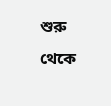শুরু থেকে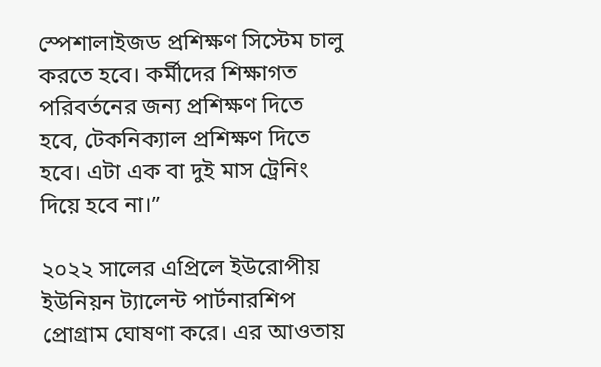স্পেশালাইজড প্রশিক্ষণ সিস্টেম চালু করতে হবে। কর্মীদের শিক্ষাগত পরিবর্তনের জন্য প্রশিক্ষণ দিতে হবে, টেকনিক্যাল প্রশিক্ষণ দিতে হবে। এটা এক বা দুই মাস ট্রেনিং দিয়ে হবে না।”

২০২২ সালের এপ্রিলে ইউরোপীয় ইউনিয়ন ট্যালেন্ট পার্টনারশিপ প্রোগ্রাম ঘোষণা করে। এর আওতায়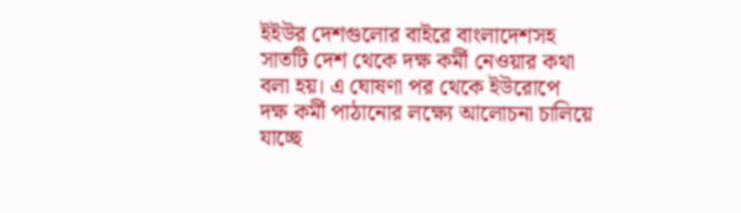ইইউর দেশগুলোর বাইরে বাংলাদেশসহ সাতটি দেশ থেকে দক্ষ কর্মী নেওয়ার কথা বলা হয়। এ ঘোষণা পর থেকে ইউরোপে দক্ষ কর্মী পাঠানোর লক্ষ্যে আলোচনা চালিয়ে যাচ্ছে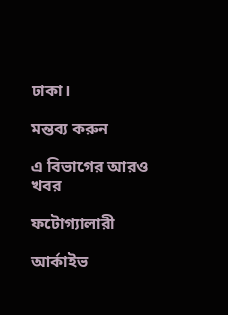ঢাকা।

মন্তব্য করুন

এ বিভাগের আরও খবর

ফটোগ্যালারী

আর্কাইভ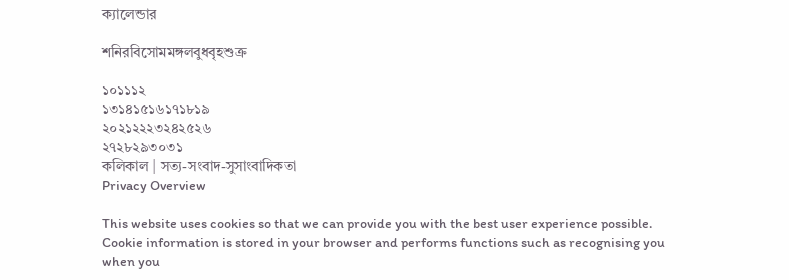ক্যালেন্ডার

শনিরবিসোমমঙ্গলবুধবৃহশুক্র

১০১১১২
১৩১৪১৫১৬১৭১৮১৯
২০২১২২২৩২৪২৫২৬
২৭২৮২৯৩০৩১
কলিকাল | সত্য-সংবাদ-সুসাংবাদিকতা
Privacy Overview

This website uses cookies so that we can provide you with the best user experience possible. Cookie information is stored in your browser and performs functions such as recognising you when you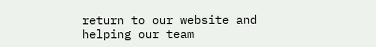return to our website and helping our team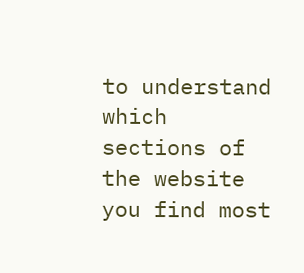to understand which sections of the website you find most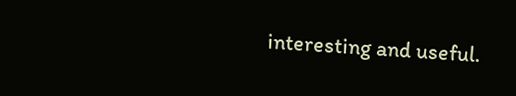interesting and useful.